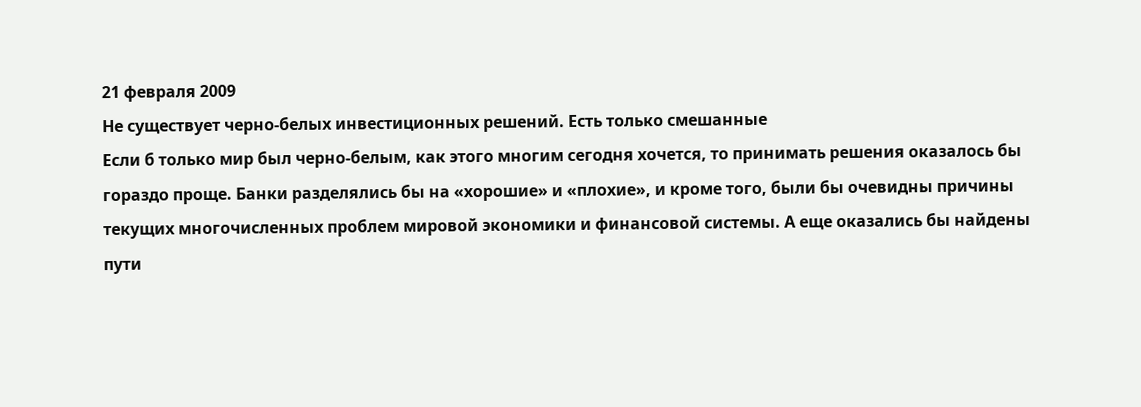21 февраля 2009
Не существует черно-белых инвестиционных решений. Есть только смешанные
Если б только мир был черно-белым, как этого многим сегодня хочется, то принимать решения оказалось бы гораздо проще. Банки разделялись бы на «хорошие» и «плохие», и кроме того, были бы очевидны причины текущих многочисленных проблем мировой экономики и финансовой системы. А еще оказались бы найдены пути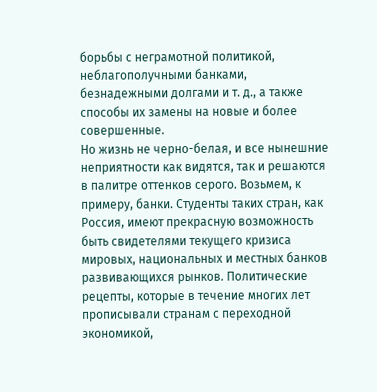борьбы с неграмотной политикой, неблагополучными банками, безнадежными долгами и т. д., а также способы их замены на новые и более совершенные.
Но жизнь не черно-белая, и все нынешние неприятности как видятся, так и решаются в палитре оттенков серого. Возьмем, к примеру, банки. Студенты таких стран, как Россия, имеют прекрасную возможность быть свидетелями текущего кризиса мировых, национальных и местных банков развивающихся рынков. Политические рецепты, которые в течение многих лет прописывали странам с переходной экономикой,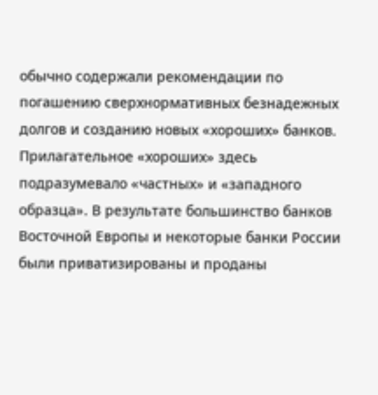обычно содержали рекомендации по погашению сверхнормативных безнадежных долгов и созданию новых «хороших» банков. Прилагательное «хороших» здесь подразумевало «частных» и «западного образца». В результате большинство банков Восточной Европы и некоторые банки России были приватизированы и проданы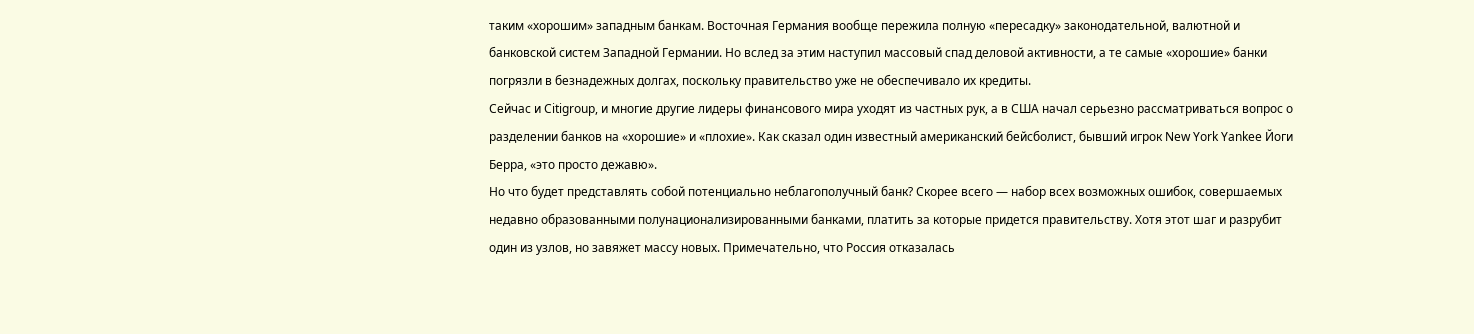таким «хорошим» западным банкам. Восточная Германия вообще пережила полную «пересадку» законодательной, валютной и банковской систем Западной Германии. Но вслед за этим наступил массовый спад деловой активности, а те самые «хорошие» банки погрязли в безнадежных долгах, поскольку правительство уже не обеспечивало их кредиты.
Сейчас и Citigroup, и многие другие лидеры финансового мира уходят из частных рук, а в США начал серьезно рассматриваться вопрос о разделении банков на «хорошие» и «плохие». Как сказал один известный американский бейсболист, бывший игрок New York Yankee Йоги Берра, «это просто дежавю».
Но что будет представлять собой потенциально неблагополучный банк? Скорее всего — набор всех возможных ошибок, совершаемых недавно образованными полунационализированными банками, платить за которые придется правительству. Хотя этот шаг и разрубит один из узлов, но завяжет массу новых. Примечательно, что Россия отказалась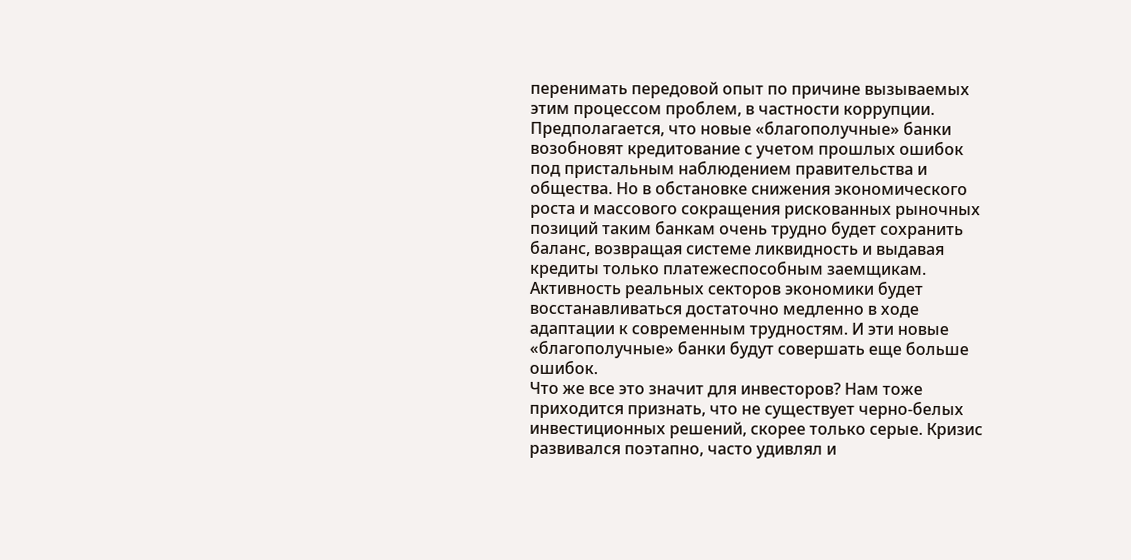перенимать передовой опыт по причине вызываемых этим процессом проблем, в частности коррупции.
Предполагается, что новые «благополучные» банки возобновят кредитование с учетом прошлых ошибок под пристальным наблюдением правительства и общества. Но в обстановке снижения экономического роста и массового сокращения рискованных рыночных позиций таким банкам очень трудно будет сохранить баланс, возвращая системе ликвидность и выдавая кредиты только платежеспособным заемщикам. Активность реальных секторов экономики будет восстанавливаться достаточно медленно в ходе адаптации к современным трудностям. И эти новые «благополучные» банки будут совершать еще больше ошибок.
Что же все это значит для инвесторов? Нам тоже приходится признать, что не существует черно-белых инвестиционных решений, скорее только серые. Кризис развивался поэтапно, часто удивлял и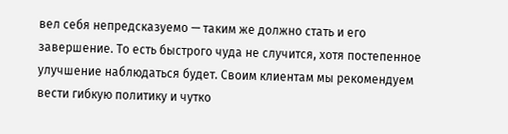вел себя непредсказуемо — таким же должно стать и его завершение. То есть быстрого чуда не случится, хотя постепенное улучшение наблюдаться будет. Своим клиентам мы рекомендуем вести гибкую политику и чутко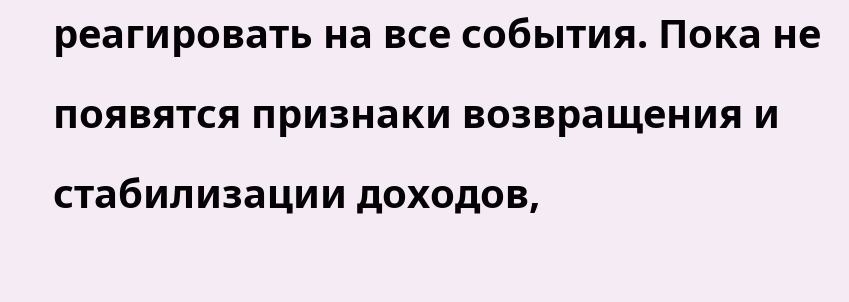реагировать на все события. Пока не появятся признаки возвращения и стабилизации доходов,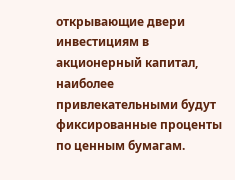открывающие двери инвестициям в акционерный капитал, наиболее привлекательными будут фиксированные проценты по ценным бумагам.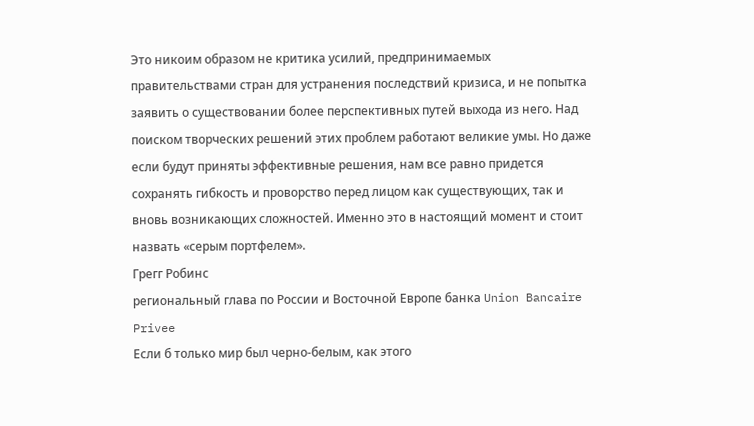Это никоим образом не критика усилий, предпринимаемых правительствами стран для устранения последствий кризиса, и не попытка заявить о существовании более перспективных путей выхода из него. Над поиском творческих решений этих проблем работают великие умы. Но даже если будут приняты эффективные решения, нам все равно придется сохранять гибкость и проворство перед лицом как существующих, так и вновь возникающих сложностей. Именно это в настоящий момент и стоит назвать «серым портфелем».
Грегг Робинс
региональный глава по России и Восточной Европе банка Union Bancaire Privee
Если б только мир был черно-белым, как этого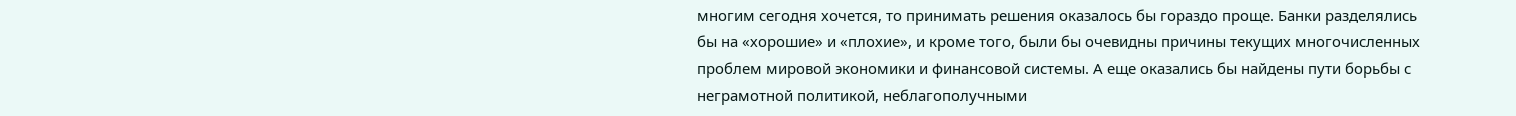многим сегодня хочется, то принимать решения оказалось бы гораздо проще. Банки разделялись бы на «хорошие» и «плохие», и кроме того, были бы очевидны причины текущих многочисленных проблем мировой экономики и финансовой системы. А еще оказались бы найдены пути борьбы с неграмотной политикой, неблагополучными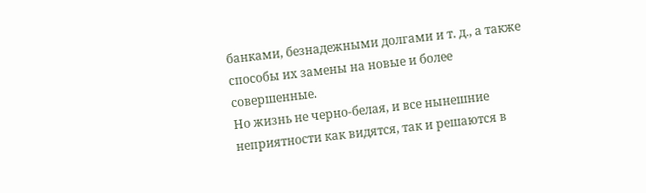банками, безнадежными долгами и т. д., а также способы их замены на новые и более совершенные.
Но жизнь не черно-белая, и все нынешние неприятности как видятся, так и решаются в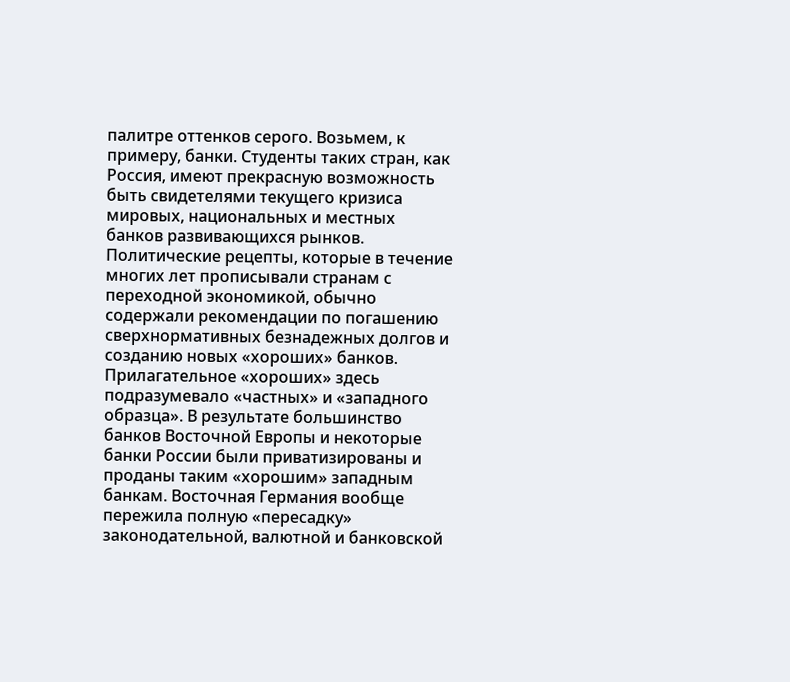палитре оттенков серого. Возьмем, к примеру, банки. Студенты таких стран, как Россия, имеют прекрасную возможность быть свидетелями текущего кризиса мировых, национальных и местных банков развивающихся рынков. Политические рецепты, которые в течение многих лет прописывали странам с переходной экономикой, обычно содержали рекомендации по погашению сверхнормативных безнадежных долгов и созданию новых «хороших» банков. Прилагательное «хороших» здесь подразумевало «частных» и «западного образца». В результате большинство банков Восточной Европы и некоторые банки России были приватизированы и проданы таким «хорошим» западным банкам. Восточная Германия вообще пережила полную «пересадку» законодательной, валютной и банковской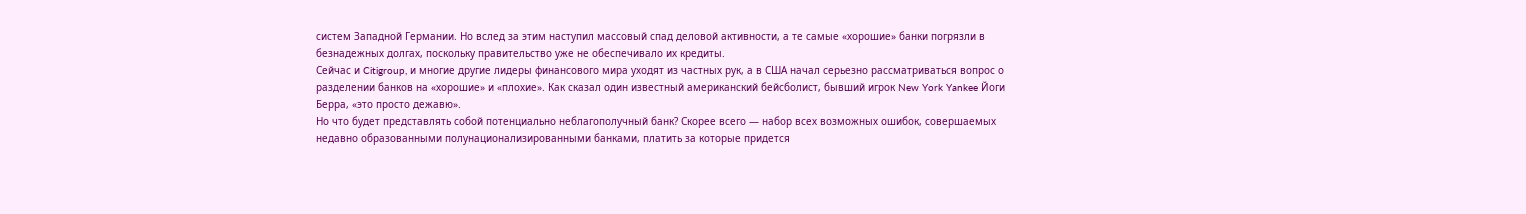систем Западной Германии. Но вслед за этим наступил массовый спад деловой активности, а те самые «хорошие» банки погрязли в безнадежных долгах, поскольку правительство уже не обеспечивало их кредиты.
Сейчас и Citigroup, и многие другие лидеры финансового мира уходят из частных рук, а в США начал серьезно рассматриваться вопрос о разделении банков на «хорошие» и «плохие». Как сказал один известный американский бейсболист, бывший игрок New York Yankee Йоги Берра, «это просто дежавю».
Но что будет представлять собой потенциально неблагополучный банк? Скорее всего — набор всех возможных ошибок, совершаемых недавно образованными полунационализированными банками, платить за которые придется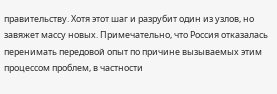правительству. Хотя этот шаг и разрубит один из узлов, но завяжет массу новых. Примечательно, что Россия отказалась перенимать передовой опыт по причине вызываемых этим процессом проблем, в частности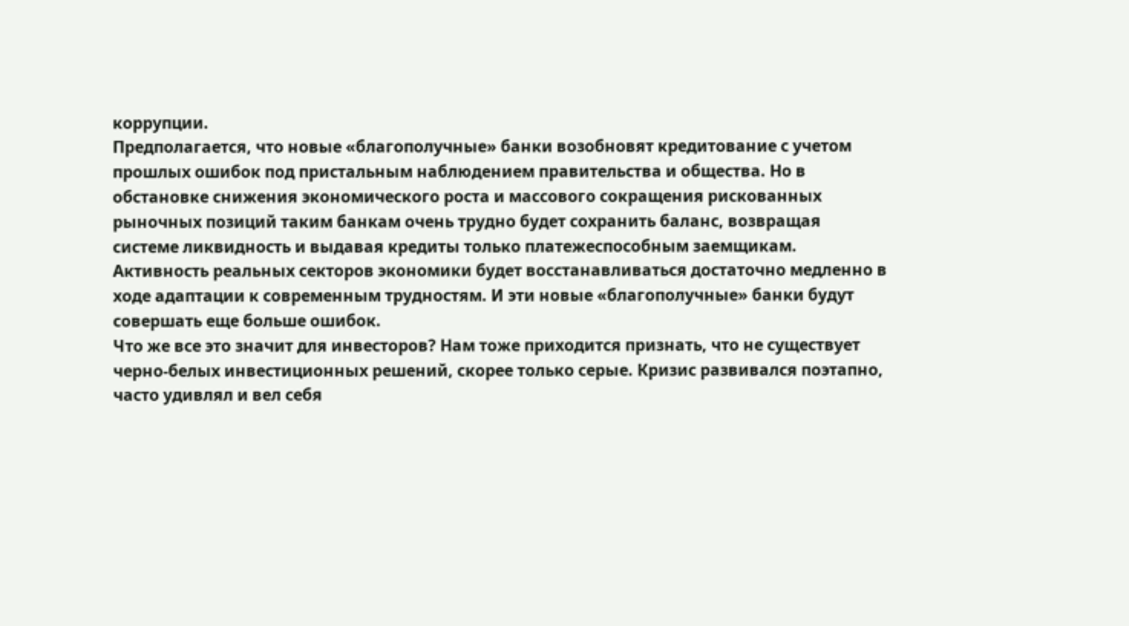коррупции.
Предполагается, что новые «благополучные» банки возобновят кредитование с учетом прошлых ошибок под пристальным наблюдением правительства и общества. Но в обстановке снижения экономического роста и массового сокращения рискованных рыночных позиций таким банкам очень трудно будет сохранить баланс, возвращая системе ликвидность и выдавая кредиты только платежеспособным заемщикам. Активность реальных секторов экономики будет восстанавливаться достаточно медленно в ходе адаптации к современным трудностям. И эти новые «благополучные» банки будут совершать еще больше ошибок.
Что же все это значит для инвесторов? Нам тоже приходится признать, что не существует черно-белых инвестиционных решений, скорее только серые. Кризис развивался поэтапно, часто удивлял и вел себя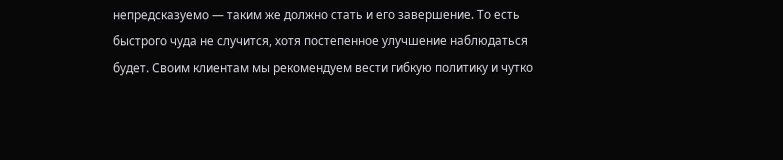непредсказуемо — таким же должно стать и его завершение. То есть быстрого чуда не случится, хотя постепенное улучшение наблюдаться будет. Своим клиентам мы рекомендуем вести гибкую политику и чутко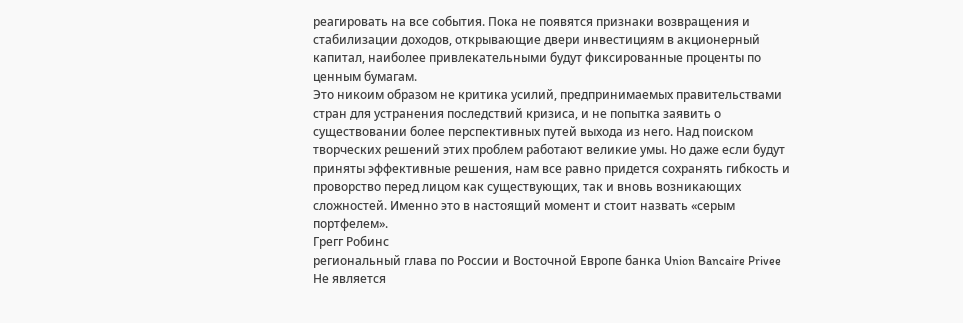реагировать на все события. Пока не появятся признаки возвращения и стабилизации доходов, открывающие двери инвестициям в акционерный капитал, наиболее привлекательными будут фиксированные проценты по ценным бумагам.
Это никоим образом не критика усилий, предпринимаемых правительствами стран для устранения последствий кризиса, и не попытка заявить о существовании более перспективных путей выхода из него. Над поиском творческих решений этих проблем работают великие умы. Но даже если будут приняты эффективные решения, нам все равно придется сохранять гибкость и проворство перед лицом как существующих, так и вновь возникающих сложностей. Именно это в настоящий момент и стоит назвать «серым портфелем».
Грегг Робинс
региональный глава по России и Восточной Европе банка Union Bancaire Privee
Не является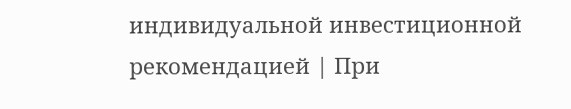индивидуальной инвестиционной рекомендацией | При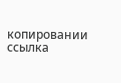копировании ссылка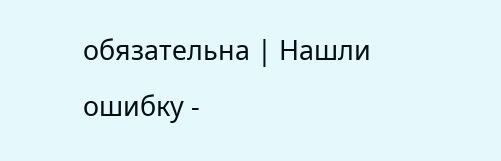обязательна | Нашли ошибку -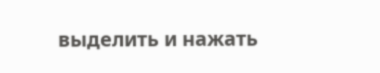выделить и нажать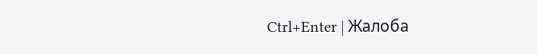Ctrl+Enter | Жалоба